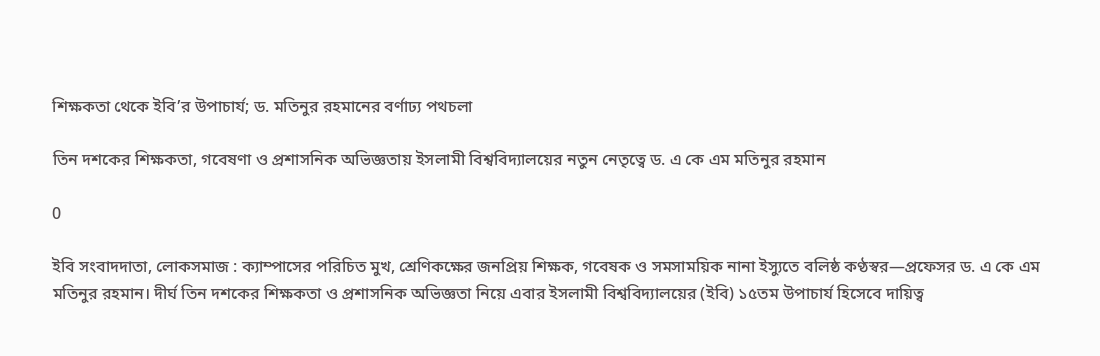শিক্ষকতা থেকে ইবি’র উপাচার্য; ড. মতিনুর রহমানের বর্ণাঢ্য পথচলা

তিন দশকের শিক্ষকতা, গবেষণা ও প্রশাসনিক অভিজ্ঞতায় ইসলামী বিশ্ববিদ্যালয়ের নতুন নেতৃত্বে ড. এ কে এম মতিনুর রহমান

0

ইবি সংবাদদাতা, লোকসমাজ : ক্যাম্পাসের পরিচিত মুখ, শ্রেণিকক্ষের জনপ্রিয় শিক্ষক, গবেষক ও সমসাময়িক নানা ইস্যুতে বলিষ্ঠ কণ্ঠস্বর—প্রফেসর ড. এ কে এম মতিনুর রহমান। দীর্ঘ তিন দশকের শিক্ষকতা ও প্রশাসনিক অভিজ্ঞতা নিয়ে এবার ইসলামী বিশ্ববিদ্যালয়ের (ইবি) ১৫তম উপাচার্য হিসেবে দায়িত্ব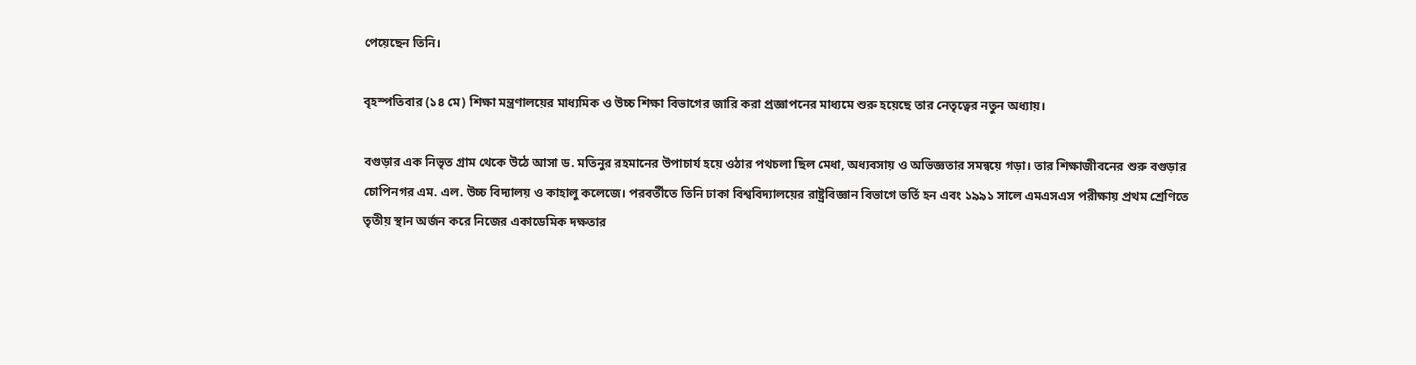পেয়েছেন তিনি।

বৃহস্পতিবার (১৪ মে) শিক্ষা মন্ত্রণালয়ের মাধ্যমিক ও উচ্চ শিক্ষা বিভাগের জারি করা প্রজ্ঞাপনের মাধ্যমে শুরু হয়েছে তার নেতৃত্বের নতুন অধ্যায়।

বগুড়ার এক নিভৃত গ্রাম থেকে উঠে আসা ড. মতিনুর রহমানের উপাচার্য হয়ে ওঠার পথচলা ছিল মেধা, অধ্যবসায় ও অভিজ্ঞতার সমন্বয়ে গড়া। তার শিক্ষাজীবনের শুরু বগুড়ার চোপিনগর এম. এল. উচ্চ বিদ্যালয় ও কাহালু কলেজে। পরবর্তীতে তিনি ঢাকা বিশ্ববিদ্যালয়ের রাষ্ট্রবিজ্ঞান বিভাগে ভর্তি হন এবং ১৯৯১ সালে এমএসএস পরীক্ষায় প্রথম শ্রেণিতে তৃতীয় স্থান অর্জন করে নিজের একাডেমিক দক্ষতার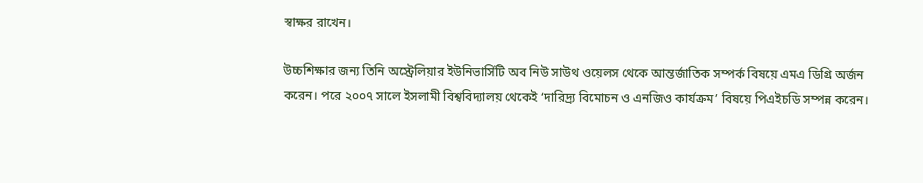স্বাক্ষর রাখেন।

উচ্চশিক্ষার জন্য তিনি অস্ট্রেলিয়ার ইউনিভার্সিটি অব নিউ সাউথ ওয়েলস থেকে আন্তর্জাতিক সম্পর্ক বিষয়ে এমএ ডিগ্রি অর্জন করেন। পরে ২০০৭ সালে ইসলামী বিশ্ববিদ্যালয় থেকেই ‘দারিদ্র্য বিমোচন ও এনজিও কার্যক্রম’ বিষয়ে পিএইচডি সম্পন্ন করেন।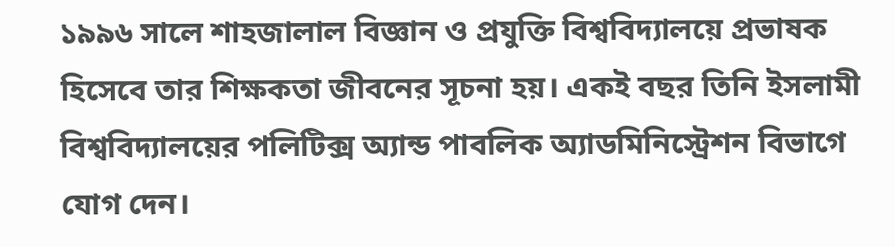১৯৯৬ সালে শাহজালাল বিজ্ঞান ও প্রযুক্তি বিশ্ববিদ্যালয়ে প্রভাষক হিসেবে তার শিক্ষকতা জীবনের সূচনা হয়। একই বছর তিনি ইসলামী বিশ্ববিদ্যালয়ের পলিটিক্স অ্যান্ড পাবলিক অ্যাডমিনিস্ট্রেশন বিভাগে যোগ দেন।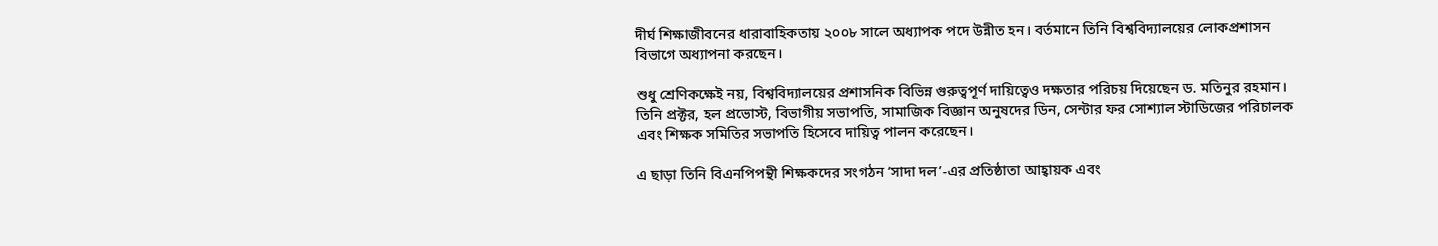দীর্ঘ শিক্ষাজীবনের ধারাবাহিকতায় ২০০৮ সালে অধ্যাপক পদে উন্নীত হন। বর্তমানে তিনি বিশ্ববিদ্যালয়ের লোকপ্রশাসন বিভাগে অধ্যাপনা করছেন।

শুধু শ্রেণিকক্ষেই নয়, বিশ্ববিদ্যালয়ের প্রশাসনিক বিভিন্ন গুরুত্বপূর্ণ দায়িত্বেও দক্ষতার পরিচয় দিয়েছেন ড. মতিনুর রহমান। তিনি প্রক্টর, হল প্রভোস্ট, বিভাগীয় সভাপতি, সামাজিক বিজ্ঞান অনুষদের ডিন, সেন্টার ফর সোশ্যাল স্টাডিজের পরিচালক এবং শিক্ষক সমিতির সভাপতি হিসেবে দায়িত্ব পালন করেছেন।

এ ছাড়া তিনি বিএনপিপন্থী শিক্ষকদের সংগঠন ‘সাদা দল’-এর প্রতিষ্ঠাতা আহ্বায়ক এবং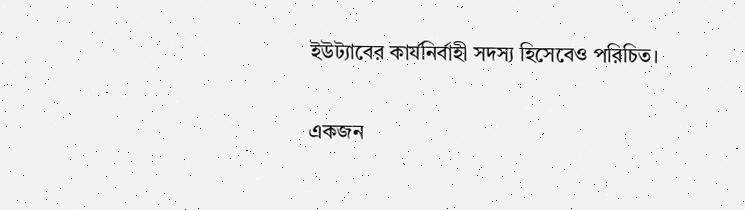ইউট্যাবের কার্যনির্বাহী সদস্য হিসেবেও পরিচিত।

একজন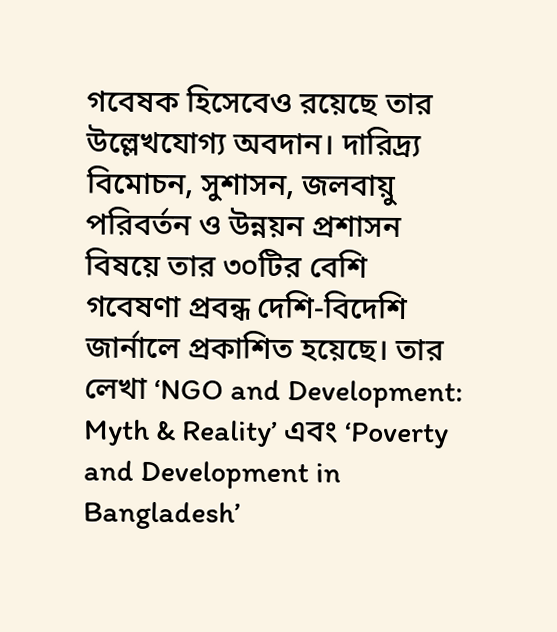গবেষক হিসেবেও রয়েছে তার উল্লেখযোগ্য অবদান। দারিদ্র্য বিমোচন, সুশাসন, জলবায়ু পরিবর্তন ও উন্নয়ন প্রশাসন বিষয়ে তার ৩০টির বেশি গবেষণা প্রবন্ধ দেশি-বিদেশি জার্নালে প্রকাশিত হয়েছে। তার লেখা ‘NGO and Development: Myth & Reality’ এবং ‘Poverty and Development in Bangladesh’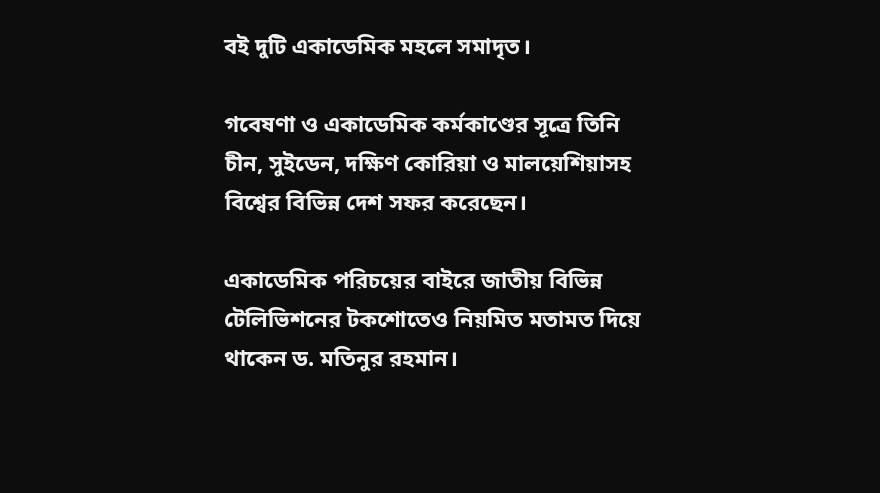বই দুটি একাডেমিক মহলে সমাদৃত।

গবেষণা ও একাডেমিক কর্মকাণ্ডের সূত্রে তিনি চীন, সুইডেন, দক্ষিণ কোরিয়া ও মালয়েশিয়াসহ বিশ্বের বিভিন্ন দেশ সফর করেছেন।

একাডেমিক পরিচয়ের বাইরে জাতীয় বিভিন্ন টেলিভিশনের টকশোতেও নিয়মিত মতামত দিয়ে থাকেন ড. মতিনুর রহমান।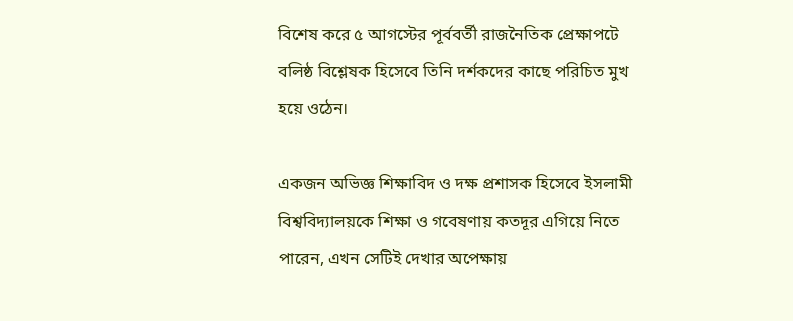বিশেষ করে ৫ আগস্টের পূর্ববর্তী রাজনৈতিক প্রেক্ষাপটে বলিষ্ঠ বিশ্লেষক হিসেবে তিনি দর্শকদের কাছে পরিচিত মুখ হয়ে ওঠেন।

একজন অভিজ্ঞ শিক্ষাবিদ ও দক্ষ প্রশাসক হিসেবে ইসলামী বিশ্ববিদ্যালয়কে শিক্ষা ও গবেষণায় কতদূর এগিয়ে নিতে পারেন, এখন সেটিই দেখার অপেক্ষায়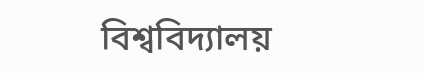বিশ্ববিদ্যালয়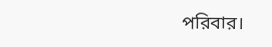পরিবার।